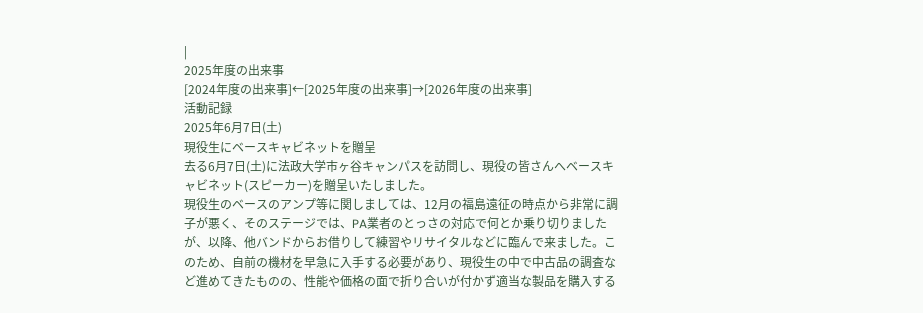|
2025年度の出来事
[2024年度の出来事]←[2025年度の出来事]→[2026年度の出来事]
活動記録
2025年6月7日(土)
現役生にベースキャビネットを贈呈
去る6月7日(土)に法政大学市ヶ谷キャンパスを訪問し、現役の皆さんへベースキャビネット(スピーカー)を贈呈いたしました。
現役生のベースのアンプ等に関しましては、12月の福島遠征の時点から非常に調子が悪く、そのステージでは、PA業者のとっさの対応で何とか乗り切りましたが、以降、他バンドからお借りして練習やリサイタルなどに臨んで来ました。このため、自前の機材を早急に入手する必要があり、現役生の中で中古品の調査など進めてきたものの、性能や価格の面で折り合いが付かず適当な製品を購入する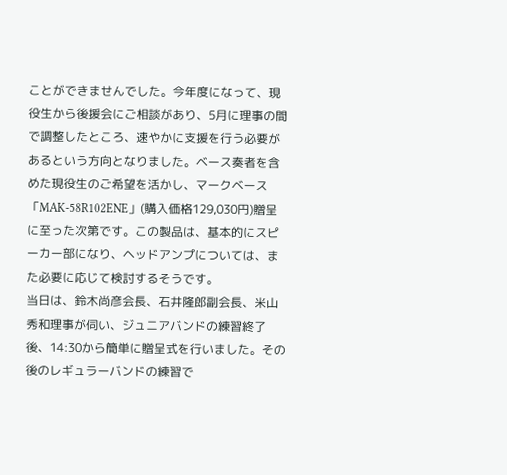ことができませんでした。今年度になって、現役生から後援会にご相談があり、5月に理事の間で調整したところ、速やかに支援を行う必要があるという方向となりました。ベース奏者を含めた現役生のご希望を活かし、マークベース「MAK‐58R102ENE」(購入価格129,030円)贈呈に至った次第です。この製品は、基本的にスピーカー部になり、ヘッドアンプについては、また必要に応じて検討するそうです。
当日は、鈴木尚彦会長、石井隆郎副会長、米山秀和理事が伺い、ジュニアバンドの練習終了後、14:30から簡単に贈呈式を行いました。その後のレギュラーバンドの練習で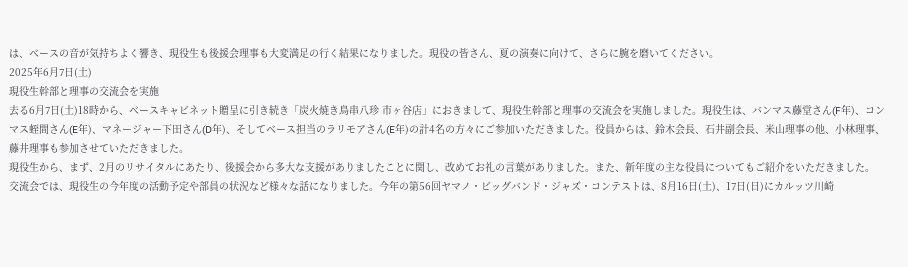は、ベースの音が気持ちよく響き、現役生も後援会理事も大変満足の行く結果になりました。現役の皆さん、夏の演奏に向けて、さらに腕を磨いてください。
2025年6月7日(土)
現役生幹部と理事の交流会を実施
去る6月7日(土)18時から、ベースキャビネット贈呈に引き続き「炭火焼き鳥串八珍 市ヶ谷店」におきまして、現役生幹部と理事の交流会を実施しました。現役生は、バンマス藤堂さん(F年)、コンマス蛭間さん(E年)、マネージャー下田さん(D年)、そしてベース担当のラリモアさん(E年)の計4名の方々にご参加いただきました。役員からは、鈴木会長、石井副会長、米山理事の他、小林理事、藤井理事も参加させていただきました。
現役生から、まず、2月のリサイタルにあたり、後援会から多大な支援がありましたことに関し、改めてお礼の言葉がありました。また、新年度の主な役員についてもご紹介をいただきました。
交流会では、現役生の今年度の活動予定や部員の状況など様々な話になりました。今年の第56回ヤマノ・ビッグバンド・ジャズ・コンテストは、8月16日(土)、17日(日)にカルッツ川崎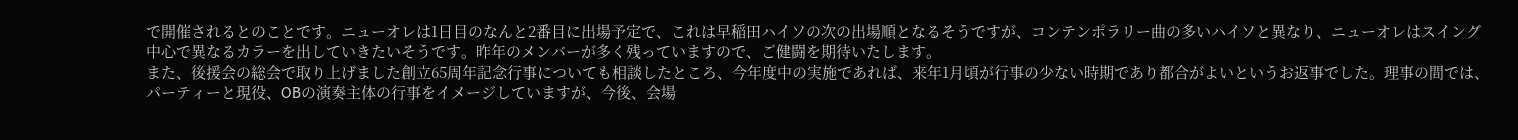で開催されるとのことです。ニューオレは1日目のなんと2番目に出場予定で、これは早稲田ハイソの次の出場順となるそうですが、コンテンポラリー曲の多いハイソと異なり、ニューオレはスイング中心で異なるカラーを出していきたいそうです。昨年のメンバーが多く残っていますので、ご健闘を期待いたします。
また、後援会の総会で取り上げました創立65周年記念行事についても相談したところ、今年度中の実施であれば、来年1月頃が行事の少ない時期であり都合がよいというお返事でした。理事の間では、パーティーと現役、OBの演奏主体の行事をイメージしていますが、今後、会場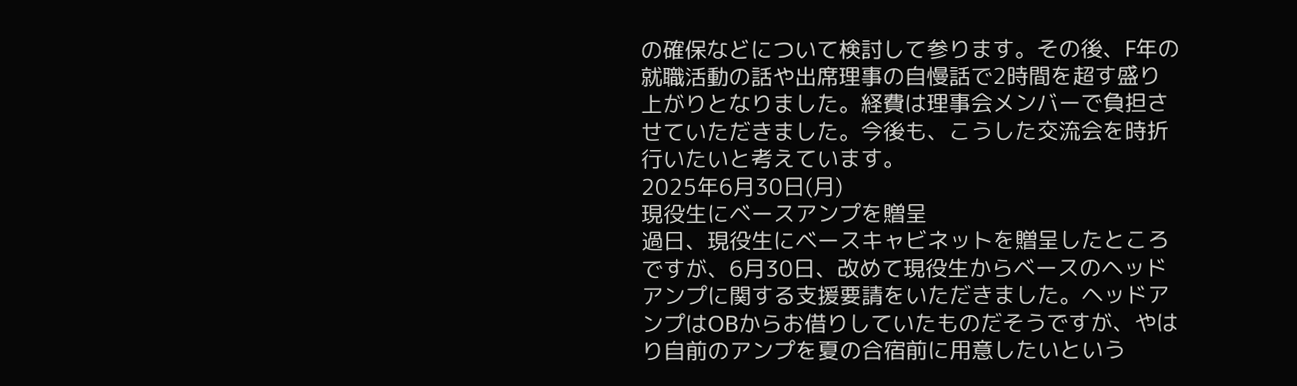の確保などについて検討して参ります。その後、F年の就職活動の話や出席理事の自慢話で2時間を超す盛り上がりとなりました。経費は理事会メンバーで負担させていただきました。今後も、こうした交流会を時折行いたいと考えています。
2025年6月30日(月)
現役生にベースアンプを贈呈
過日、現役生にベースキャビネットを贈呈したところですが、6月30日、改めて現役生からベースのヘッドアンプに関する支援要請をいただきました。ヘッドアンプはOBからお借りしていたものだそうですが、やはり自前のアンプを夏の合宿前に用意したいという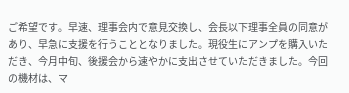ご希望です。早速、理事会内で意見交換し、会長以下理事全員の同意があり、早急に支援を行うこととなりました。現役生にアンプを購入いただき、今月中旬、後援会から速やかに支出させていただきました。今回の機材は、マ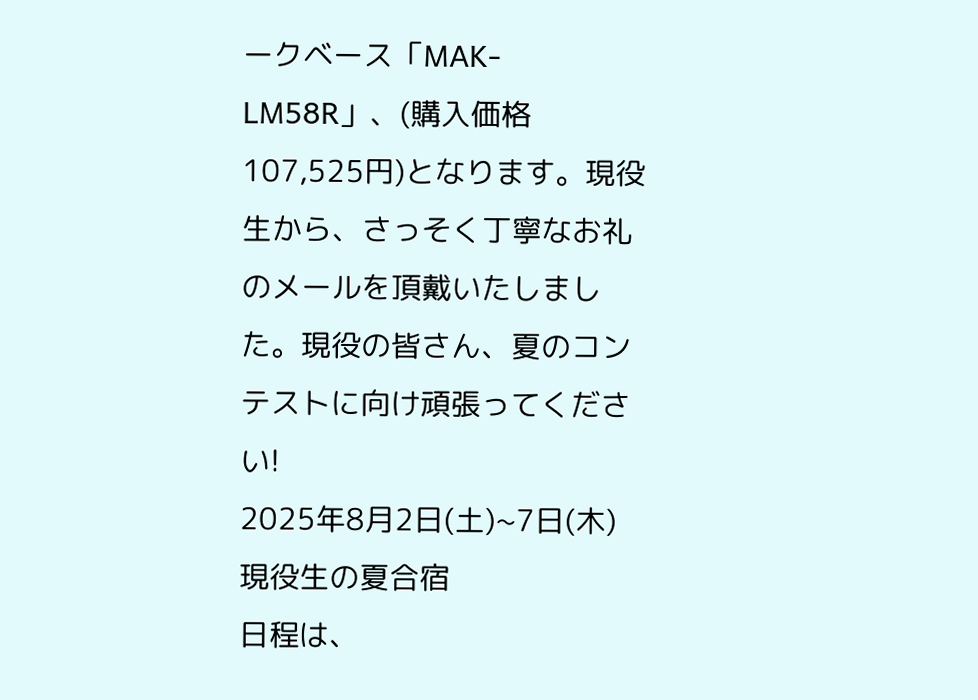ークベース「MAK‐LM58R」、(購入価格107,525円)となります。現役生から、さっそく丁寧なお礼のメールを頂戴いたしました。現役の皆さん、夏のコンテストに向け頑張ってください!
2025年8月2日(土)~7日(木)
現役生の夏合宿
日程は、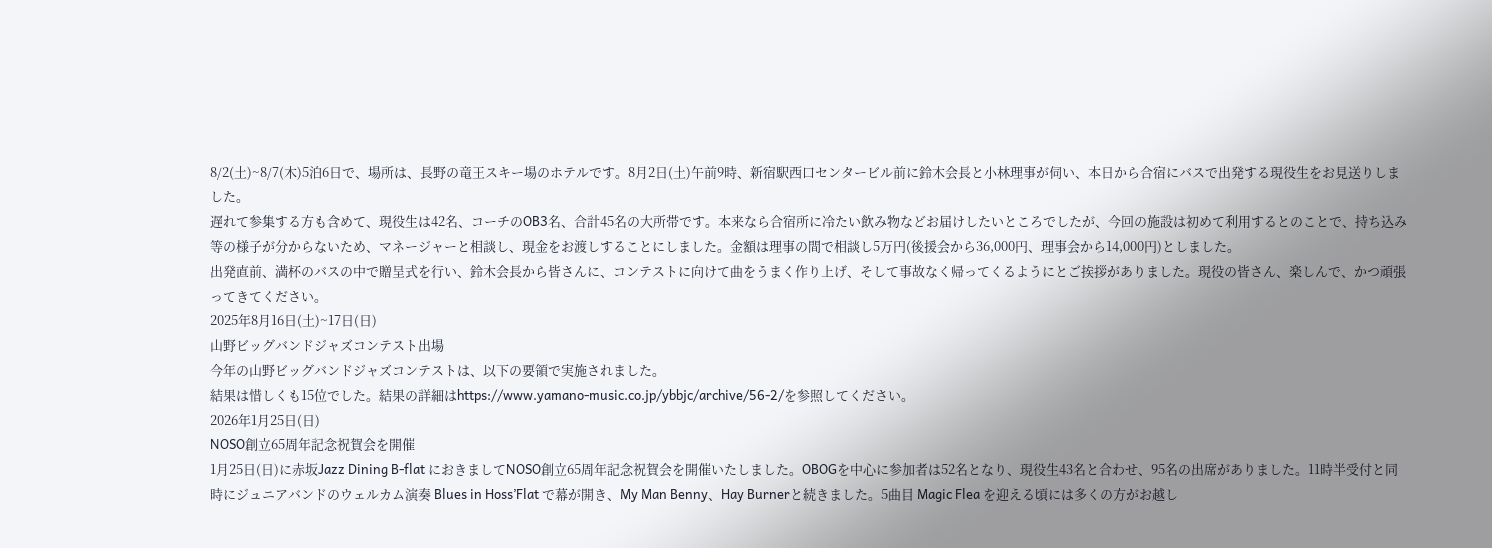8/2(土)~8/7(木)5泊6日で、場所は、長野の竜王スキー場のホテルです。8月2日(土)午前9時、新宿駅西口センタービル前に鈴木会長と小林理事が伺い、本日から合宿にバスで出発する現役生をお見送りしました。
遅れて参集する方も含めて、現役生は42名、コーチのOB3名、合計45名の大所帯です。本来なら合宿所に冷たい飲み物などお届けしたいところでしたが、今回の施設は初めて利用するとのことで、持ち込み等の様子が分からないため、マネージャーと相談し、現金をお渡しすることにしました。金額は理事の間で相談し5万円(後援会から36,000円、理事会から14,000円)としました。
出発直前、満杯のバスの中で贈呈式を行い、鈴木会長から皆さんに、コンテストに向けて曲をうまく作り上げ、そして事故なく帰ってくるようにとご挨拶がありました。現役の皆さん、楽しんで、かつ頑張ってきてください。
2025年8月16日(土)~17日(日)
山野ビッグバンドジャズコンテスト出場
今年の山野ビッグバンドジャズコンテストは、以下の要領で実施されました。
結果は惜しくも15位でした。結果の詳細はhttps://www.yamano-music.co.jp/ybbjc/archive/56-2/を参照してください。
2026年1月25日(日)
NOSO創立65周年記念祝賀会を開催
1月25日(日)に赤坂Jazz Dining B-flat におきましてNOSO創立65周年記念祝賀会を開催いたしました。OBOGを中心に参加者は52名となり、現役生43名と合わせ、95名の出席がありました。11時半受付と同時にジュニアバンドのウェルカム演奏 Blues in Hoss’Flat で幕が開き、My Man Benny、Hay Burnerと続きました。5曲目 Magic Flea を迎える頃には多くの方がお越し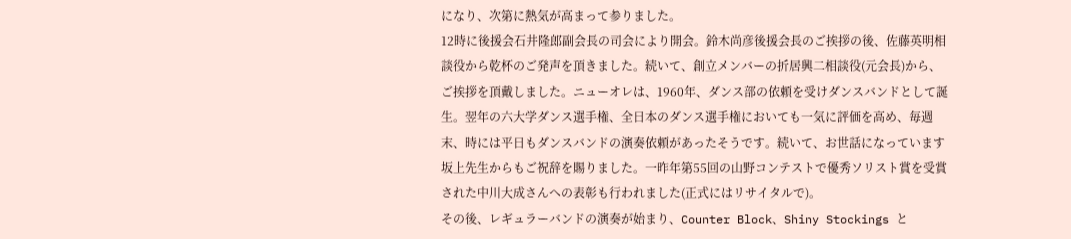になり、次第に熱気が高まって参りました。
12時に後援会石井隆郎副会長の司会により開会。鈴木尚彦後援会長のご挨拶の後、佐藤英明相談役から乾杯のご発声を頂きました。続いて、創立メンバーの折居興二相談役(元会長)から、ご挨拶を頂戴しました。ニューオレは、1960年、ダンス部の依頼を受けダンスバンドとして誕生。翌年の六大学ダンス選手権、全日本のダンス選手権においても一気に評価を高め、毎週末、時には平日もダンスバンドの演奏依頼があったそうです。続いて、お世話になっています坂上先生からもご祝辞を賜りました。一昨年第55回の山野コンテストで優秀ソリスト賞を受賞された中川大成さんへの表彰も行われました(正式にはリサイタルで)。
その後、レギュラーバンドの演奏が始まり、Counter Block、Shiny Stockings と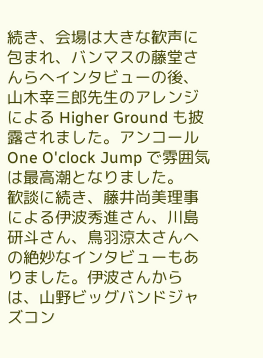続き、会場は大きな歓声に包まれ、バンマスの藤堂さんらへインタビューの後、山木幸三郎先生のアレンジによる Higher Ground も披露されました。アンコール One O'clock Jump で雰囲気は最高潮となりました。
歓談に続き、藤井尚美理事による伊波秀進さん、川島研斗さん、鳥羽涼太さんへの絶妙なインタビューもありました。伊波さんからは、山野ビッグバンドジャズコン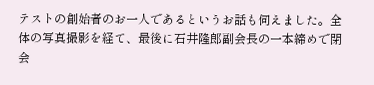テストの創始者のお一人であるというお話も伺えました。全体の写真撮影を経て、最後に石井隆郎副会長の一本締めで閉会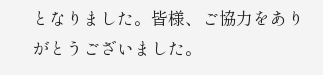となりました。皆様、ご協力をありがとうございました。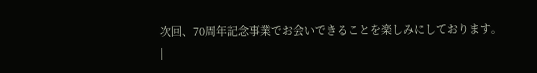次回、70周年記念事業でお会いできることを楽しみにしております。
|